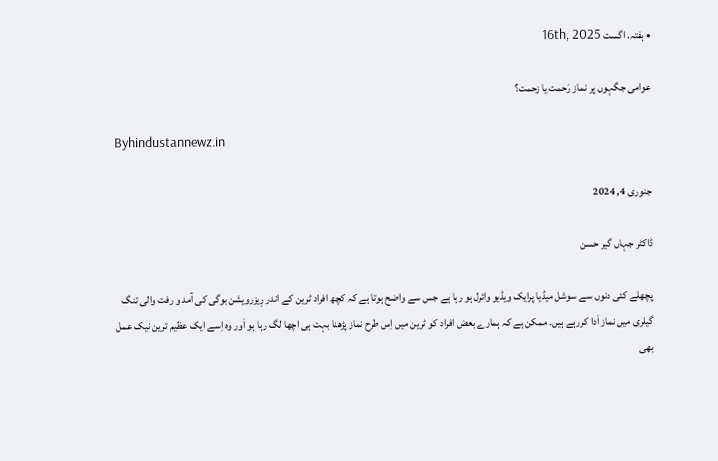• ہفتہ. اگست 16th, 2025

عوامی جگہوں پر نماز رَحمت یا زحمت؟

Byhindustannewz.in

جنوری 4, 2024

ڈاکٹر جہاں گیر حسن

پچھلے کئی دنوں سے سوشل میڈیا پرایک ویڈیو وائرل ہو رہا ہے جس سے واضح ہوتا ہے کہ کچھ افراد ٹرین کے اندر رِیزرویشن بوگی کی آمد و رفت والی تنگ گیلری میں نماز اَدا کررہے ہیں۔ ممکن ہے کہ ہمارے بعض افراد کو ٹرین میں اِس طرح نماز پڑھنا بہت ہی اچھا لگ رہا ہو اَور وہ اِسے ایک عظیم ترین نیک عمل بھی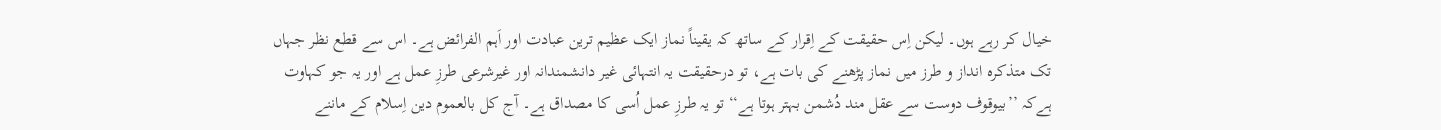خیال کر رہے ہوں۔ لیکن اِس حقیقت کے اِقرار کے ساتھ کہ یقیناً نماز ایک عظیم ترین عبادت اور اَہم الفرائض ہے۔ اس سے قطع نظر جہاں تک متذکرہ انداز و طرز میں نماز پڑھنے کی بات ہے، تو درحقیقت یہ انتہائی غیر دانشمندانہ اور غیرشرعی طرزِ عمل ہے اور یہ جو کہاوت ہےکہ ’’بیوقوف دوست سے عقل مند دُشمن بہتر ہوتا ہے‘‘ تو یہ طرزِ عمل اُسی کا مصداق ہے۔ آج کل بالعموم دین اِسلام کے ماننے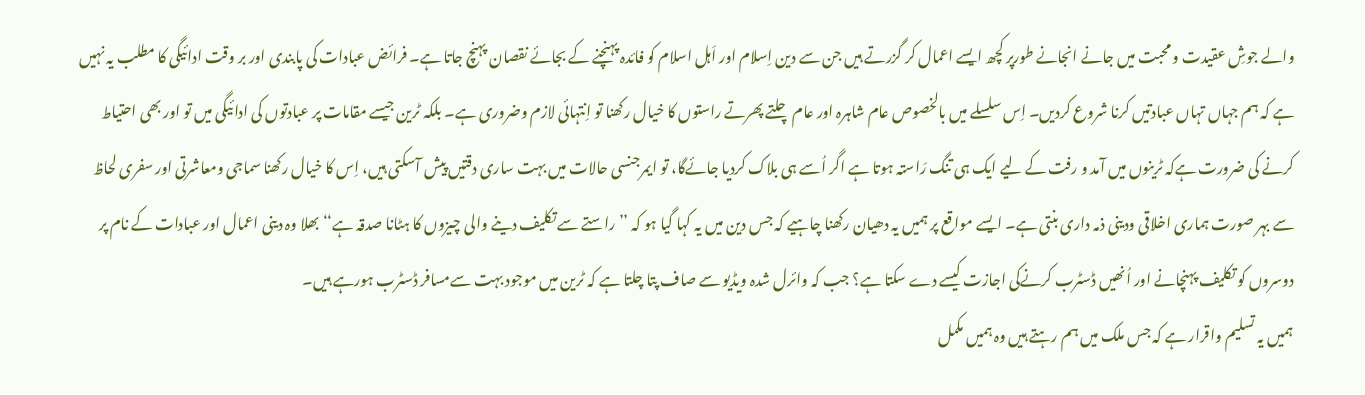والے جوشِ عقیدت و محبت میں جانے انجانے طورپر کچھ ایسے اعمال کر گزرتے ہیں جن سے دین اِسلام اور اَہل اسلام کو فائدہ پہنچنے کے بجائے نقصان پہنچ جاتا ہے۔ فرائض عبادات کی پابندی اور بر وقت ادائیگی کا مطلب یہ نہیں ہے کہ ہم جہاں تہاں عبادتیں کرنا شروع کردیں۔ اِس سلسلے میں بالخصوص عام شاہرہ اور عام چلتے پھرتے راستوں کا خیال رکھنا تو اِنتہائی لازم وضروری ہے۔ بلکہ ٹرین جیسے مقامات پر عبادتوں کی ادائیگی میں تو اور بھی احتیاط کرنے کی ضرورت ہےکہ ٹرینوں میں آمد و رفت کے لیے ایک ہی تنگ رَاستہ ہوتا ہے اگر اُسے ہی بلاک کردیا جائےگا، تو ایمرجنسی حالات میں بہت ساری دقتیں پیش آسکتی ہیں، اِس کا خیال رکھنا سماجی ومعاشرتی اور سفری لحاظ سے بہر صورت ہماری اخلاقی ودینی ذمہ داری بنتی ہے۔ ایسے مواقع پر ہمیں یہ دھیان رکھنا چاہیے کہ جس دین میں یہ کہا گیا ہو کہ ’’راستے سے تکلیف دینے والی چیزوں کا ہٹانا صدقہ ہے‘‘ بھلا وہ دینی اعمال اور عبادات کے نام پر دوسروں کو تکلیف پہنچانے اور اُنھیں ڈسٹرب کرنےکی اجازت کیسے دے سکتا ہے؟ جب کہ وائرل شدہ ویڈیو سے صاف پتا چلتا ہے کہ ٹرین میں موجود بہت سےمسافر ڈسٹرب ہورہے ہیں۔
ہمیں یہ تسلیم واقرار ہے کہ جس ملک میں ہم رہتے ہیں وہ ہمیں مکمل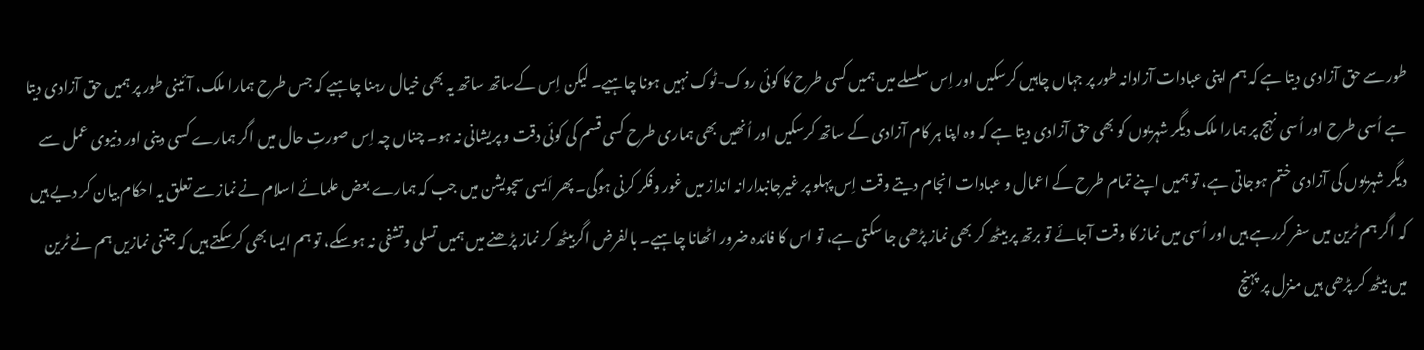طور سے حق آزادی دیتا ہے کہ ہم اپنی عبادات آزادانہ طور پر جہاں چاہیں کرسکیں اور اِس سلسلے میں ہمیں کسی طرح کا کوئی روک-ٹوک نہیں ہونا چاہیے۔ لیکن اِس کےساتھ ساتھ یہ بھی خیال رہنا چاہیے کہ جس طرح ہمارا ملک، آئینی طور پر ہمیں حق آزادی دیتا ہے اُسی طرح اور اُسی نہج پر ہمارا ملک دیگر شہریوں کو بھی حق آزادی دیتا ہے کہ وہ اپنا ہر کام آزادی کے ساتھ کرسکیں اور اُنھیں بھی ہماری طرح کسی قسم کی کوئی دقت و پریشانی نہ ہو۔ چناں چہ اِس صورتِ حال میں اگر ہمارے کسی دینی اور دنیوی عمل سے دیگر شہریوں کی آزادی ختم ہوجاتی ہے، تو ہمیں اپنے تمام طرح کے اعمال و عبادات انجام دیتے وقت اِس پہلو پر غیرجانبدارانہ انداز میں غور وفکر کرنی ہوگی۔ پھر اَیسی سچویشن میں جب کہ ہمارے بعض علمائے اسلام نے نماز سے تعلق یہ احکام بیان کر دیے ہیں کہ اگر ہم ٹرین میں سفر کررہے ہیں اور اُسی میں نماز کا وقت آجائے تو برتھ پر بیٹھ کر بھی نماز پڑھی جا سکتی ہے، تو اس کا فائدہ ضرور اٹھانا چاہیے۔ بالفرض اگربیٹھ کر نماز پڑھنے میں ہمیں تسلی وتشفی نہ ہوسکے، تو ہم ایسا بھی کرسکتے ہیں کہ جتنی نمازیں ہم نے ٹرین میں بیٹھ کر پڑھی ہیں منزل پر پہنچ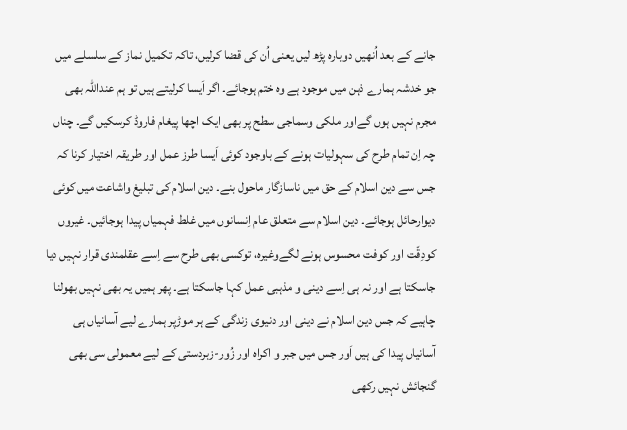جانے کے بعد اُنھیں دوبارہ پڑھ لیں یعنی اُن کی قضا کرلیں، تاکہ تکمیل نماز کے سلسلے میں جو خدشہ ہمارے ذہن میں موجود ہے وہ ختم ہوجائے۔ اگر اَیسا کرلیتے ہیں تو ہم عنداللہ بھی مجرم نہیں ہوں گےاور ملکی وسماجی سطح پر بھی ایک اچھا پیغام فاروڈ کرسکیں گے۔ چناں چہ اِن تمام طرح کی سہولیات ہونے کے باوجود کوئی اَیسا طرز عمل اور طریقہ اختیار کرنا کہ جس سے دین اسلام کے حق میں ناسازگار ماحول بنے۔ دین اسلام کی تبلیغ واشاعت میں کوئی دیوارحائل ہوجائے۔ دین اسلام سے متعلق عام اِنسانوں میں غلط فہمیاں پیدا ہوجائیں۔ غیروں کودِقّت اور کوفت محسوس ہونے لگےوغیرہ، توکسی بھی طرح سے اِسے عقلمندی قرار نہیں دیا جاسکتا ہے اور نہ ہی اِسے دینی و مذہبی عمل کہا جاسکتا ہے۔ پھر ہمیں یہ بھی نہیں بھولنا چاہیے کہ جس دین اسلام نے دینی اور دنیوی زندگی کے ہر موڑپر ہمارے لیے آسانیاں ہی آسانیاں پیدا کی ہیں اَور جس میں جبر و اکراہ اور زُور-زبردستی کے لیے معمولی سی بھی گنجائش نہیں رکھی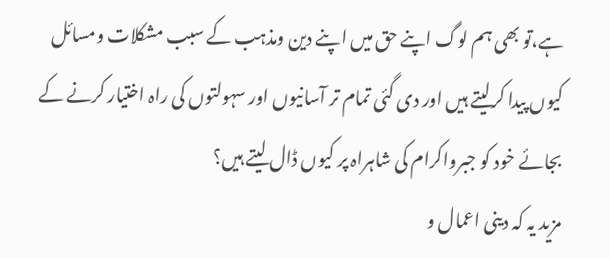ہے،تو بھی ہم لوگ اپنے حق میں اپنے دین ومذہب کے سبب مشکلات ومسائل کیوں پیدا کرلیتے ہیں اور دی گئی تمام تر آسانیوں اور سہولتوں کی راہ اختیار کرنے کے بجائے خود کو جبرواکرام کی شاہراہ پر کیوں ڈال لیتے ہیں؟
مزید یہ کہ دینی اعمال و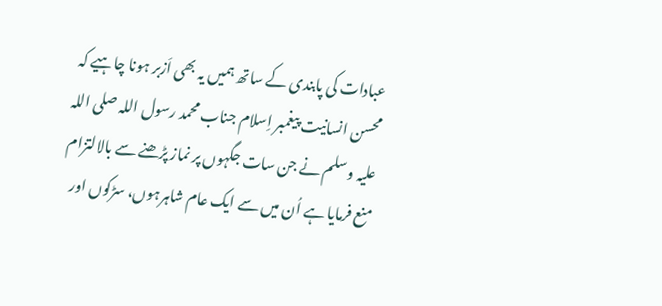عبادات کی پابندی کے ساتھ ہمیں یہ بھی اَزبر ہونا چاہیے کہ محسن انسانیت پیغمبر اِسلام جناب محمد رسول اللہ صلی اللہ علیہ وسلم نے جن سات جگہوں پر نماز پڑھنے سے بالالتزام منع فرمایا ہے اُن میں سے ایک عام شاہرہوں، سڑکوں اور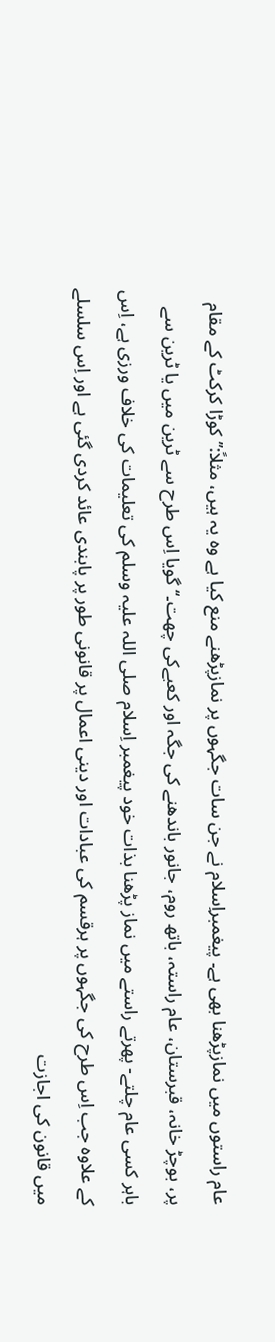عام راستوں میں نمازپڑھنا بھی ہے۔ پیغمبراِسلام نے جن سات جگہوں پر نمازپڑھنے منع کیا ہے وہ یہ ہیں، مثلاً:’’ کوڑا کرکٹ کے مقام پر، بوچڑ خانہ، قبرستان، عام راستہ، باتھ روم، جانور باندھنے کی جگہ اور کعبےکی چھت۔‘‘ گویا اِس طرح سے ٹرین میں یا ٹرین سے باہر کسی عام چلتے- پھرتے راستے میں نماز پڑھنا بذات خود پیغمبر اِسلام صلی اللہ علیہ وسلم کی تعلیمات کی خلاف ورزی ہے، اِس کے علاوہ جب اِس طرح کی جگہوں پر ہرقسم کی عبادات اور دینی اعمال پر قانونی طور پر پابندی عائد کردی گئی ہے اور اِس سلسلے میں قانون کی اجازت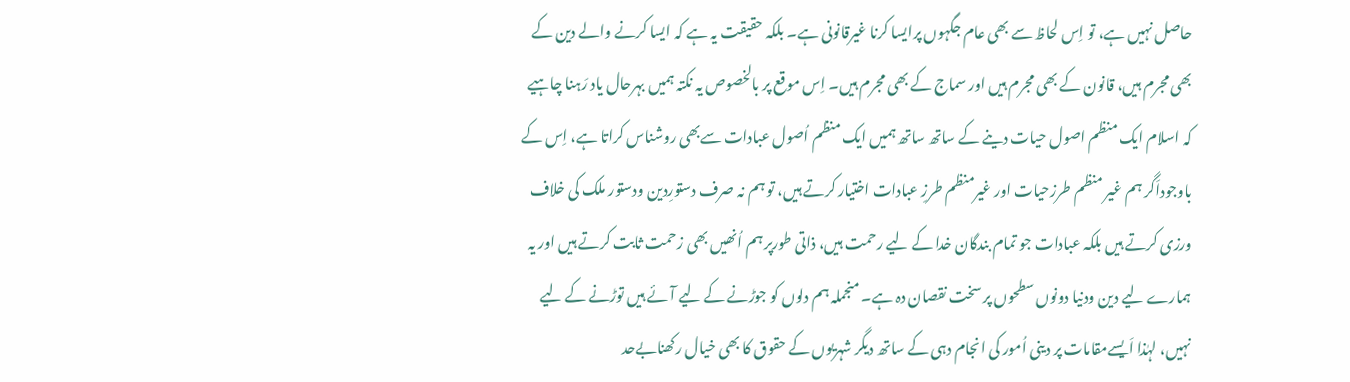حاصل نہیں ہے، تو اِس لحاظ سے بھی عام جگہوں پرایسا کرنا غیرقانونی ہے۔ بلکہ حقیقت یہ ہے کہ ایسا کرنے والے دین کے بھی مجرم ہیں، قانون کے بھی مجرم ہیں اور سماج کے بھی مجرم ہیں۔ اِس موقع پر بالخصوص یہ نکتہ ہمیں بہرحال یاد رَہنا چاہیے کہ اسلام ایک منظم اصول حیات دینے کے ساتھ ساتھ ہمیں ایک منظم اُصول عبادات سےبھی روشناس کراتا ہے، اِس کے باوجوداَگر ہم غیر منظم طرزحیات اور غیرمنظم طرزِ عبادات اختیار کرتے ہیں، تو ہم نہ صرف دستورِدین ودستور ملک کی خلاف ورزی کرتے ہیں بلکہ عبادات جو تمام بندگان خدا کے لیے رحمت ہیں، ذاتی طورپر ہم اُنھیں بھی زحمت ثابت کرتے ہیں اور یہ ہمارے لیے دین ودنیا دونوں سطحوں پر سخت نقصان دہ ہے۔ منجملہ ہم دلوں کو جوڑنے کے لیے آئے ہیں توڑنے کے لیے نہیں، لہٰذا اَیسےمقامات پر دینی اُمور کی انجام دہی کے ساتھ دیگر شہریوں کے حقوق کا بھی خیال رکھنابےحد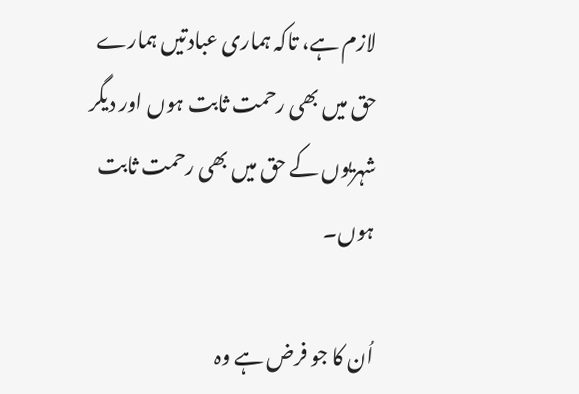لازم ہے، تاکہ ہماری عبادتیں ہمارے حق میں بھی رحمت ثابت ہوں اور دیگر شہریوں کے حق میں بھی رحمت ثابت ہوں۔

اُن کا جو فرض ہے وہ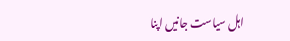اہل سیاست جانیں اپنا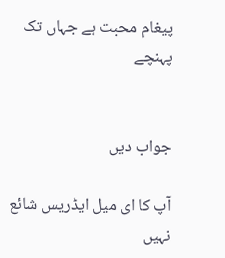پیغام محبت ہے جہاں تک پہنچے


جواب دیں

آپ کا ای میل ایڈریس شائع نہیں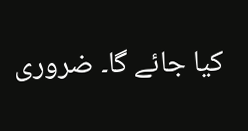کیا جائے گا۔ ضروری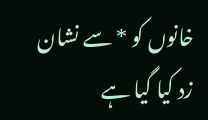خانوں کو * سے نشان زد کیا گیا ہے